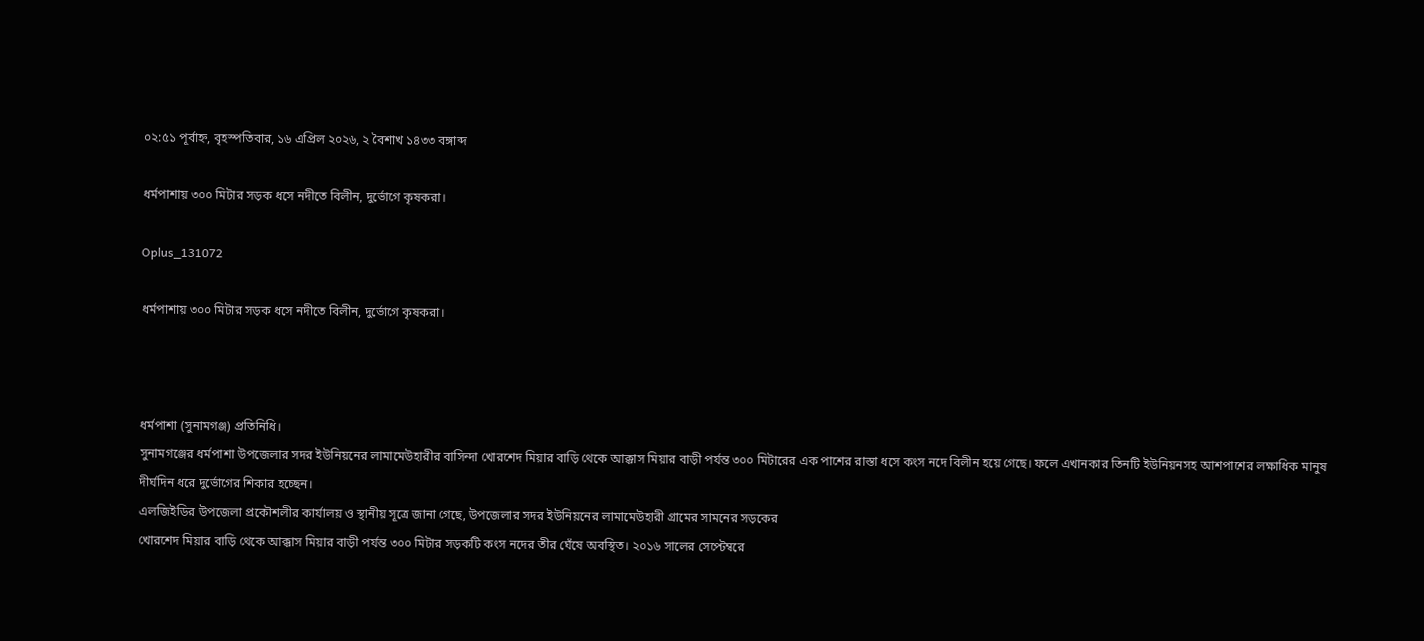০২:৫১ পূর্বাহ্ন, বৃহস্পতিবার, ১৬ এপ্রিল ২০২৬, ২ বৈশাখ ১৪৩৩ বঙ্গাব্দ

ধর্মপাশায় ৩০০ মিটার সড়ক ধসে নদীতে বিলীন, দুর্ভোগে কৃষকরা।

Oplus_131072

ধর্মপাশায় ৩০০ মিটার সড়ক ধসে নদীতে বিলীন, দুর্ভোগে কৃষকরা।



ধর্মপাশা (সুনামগঞ্জ) প্রতিনিধি।
সুনামগঞ্জের ধর্মপাশা উপজেলার সদর ইউনিয়নের লামামেউহারীর বাসিন্দা খোরশেদ মিয়ার বাড়ি থেকে আক্কাস মিয়ার বাড়ী পর্যন্ত ৩০০ মিটারের এক পাশের রাস্তা ধসে কংস নদে বিলীন হয়ে গেছে। ফলে এখানকার তিনটি ইউনিয়নসহ আশপাশের লক্ষাধিক মানুষ দীর্ঘদিন ধরে দুর্ভোগের শিকার হচ্ছেন।
এলজিইডির উপজেলা প্রকৌশলীর কার্যালয় ও স্থানীয় সূত্রে জানা গেছে, উপজেলার সদর ইউনিয়নের লামামেউহারী গ্রামের সামনের সড়কের
খোরশেদ মিয়ার বাড়ি থেকে আক্কাস মিয়ার বাড়ী পর্যন্ত ৩০০ মিটার সড়কটি কংস নদের তীর ঘেঁষে অবস্থিত। ২০১৬ সালের সেপ্টেম্বরে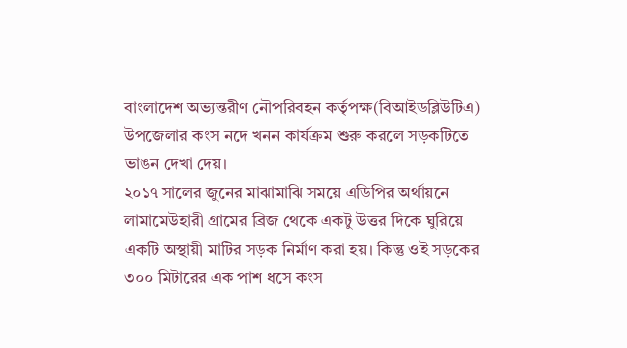বাংলাদেশ অভ্যন্তরীণ নৌপরিবহন কর্তৃপক্ষ(বিআইডব্লিউটিএ) উপজেলার কংস নদে খনন কার্যক্রম শুরু করলে সড়কটিতে ভাঙন দেখা দেয়।
২০১৭ সালের জুনের মাঝামাঝি সময়ে এডিপির অর্থায়নে লামামেউহারী গ্রামের ব্রিজ থেকে একটু উত্তর দিকে ঘুরিয়ে একটি অস্থায়ী মাটির সড়ক নির্মাণ করা হয়। কিন্তু ওই সড়কের ৩০০ মিটারের এক পাশ ধসে কংস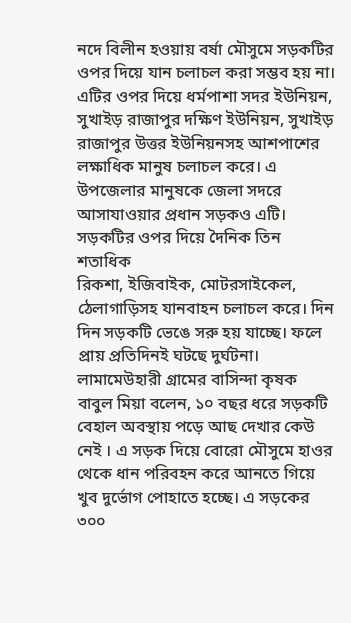নদে বিলীন হওয়ায় বর্ষা মৌসুমে সড়কটির ওপর দিয়ে যান চলাচল করা সম্ভব হয় না। এটির ওপর দিয়ে ধর্মপাশা সদর ইউনিয়ন, সুখাইড় রাজাপুর দক্ষিণ ইউনিয়ন, সুখাইড় রাজাপুর উত্তর ইউনিয়নসহ আশপাশের লক্ষাধিক মানুষ চলাচল করে। এ উপজেলার মানুষকে জেলা সদরে আসাযাওয়ার প্রধান সড়কও এটি। সড়কটির ওপর দিয়ে দৈনিক তিন শতাধিক
রিকশা, ইজিবাইক, মোটরসাইকেল, ঠেলাগাড়িসহ যানবাহন চলাচল করে। দিন দিন সড়কটি ভেঙে সরু হয় যাচ্ছে। ফলে প্রায় প্রতিদিনই ঘটছে দুর্ঘটনা।
লামামেউহারী গ্রামের বাসিন্দা কৃষক বাবুল মিয়া বলেন, ১০ বছর ধরে সড়কটি বেহাল অবস্থায় পড়ে আছ দেখার কেউ নেই । এ সড়ক দিয়ে বোরো মৌসুমে হাওর থেকে ধান পরিবহন করে আনতে গিয়ে খুব দুর্ভোগ পোহাতে হচ্ছে। এ সড়কের ৩০০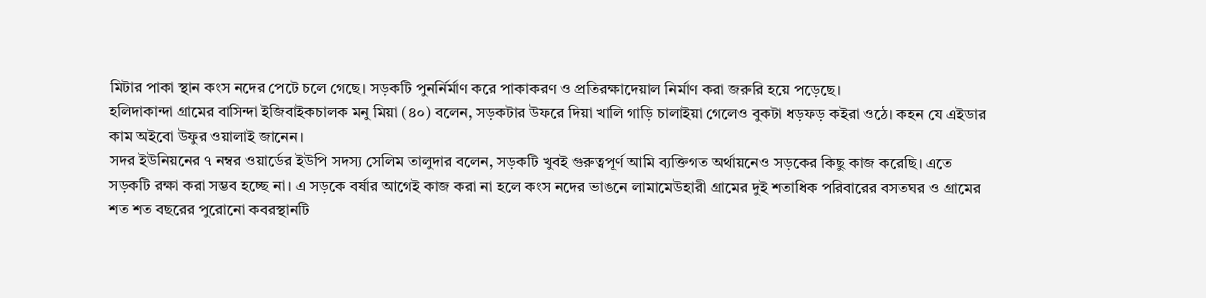মিটার পাকা স্থান কংস নদের পেটে চলে গেছে। সড়কটি পুনর্নির্মাণ করে পাকাকরণ ও প্রতিরক্ষাদেয়াল নির্মাণ করা জরুরি হয়ে পড়েছে।
হলিদাকান্দা গ্রামের বাসিন্দা ইজিবাইকচালক মনু মিয়া (৪০) বলেন, সড়কটার উফরে দিয়া খালি গাড়ি চালাইয়া গেলেও বুকটা ধড়ফড় কইরা ওঠে। কহন যে এইডার কাম অইবো উফুর ওয়ালাই জানেন।
সদর ইউনিয়নের ৭ নম্বর ওয়ার্ডের ইউপি সদস্য সেলিম তালুদার বলেন, সড়কটি খুবই গুরুত্বপূর্ণ আমি ব্যক্তিগত অর্থায়নেও সড়কের কিছু কাজ করেছি। এতে সড়কটি রক্ষা করা সম্ভব হচ্ছে না। এ সড়কে বর্ষার আগেই কাজ করা না হলে কংস নদের ভাঙনে লামামেউহারী গ্রামের দুই শতাধিক পরিবারের বসতঘর ও গ্রামের শত শত বছরের পুরোনো কবরস্থানটি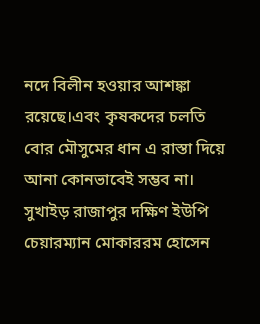নদে বিলীন হওয়ার আশঙ্কা রয়েছে।এবং কৃষকদের চলতি বোর মৌসুমের ধান এ রাস্তা দিয়ে আনা কোনভাবেই সম্ভব না।
সুখাইড় রাজাপুর দক্ষিণ ইউপি চেয়ারম্যান মোকাররম হোসেন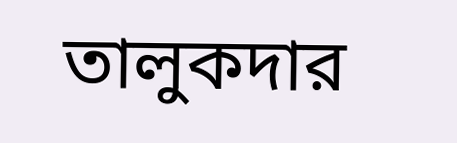তালুকদার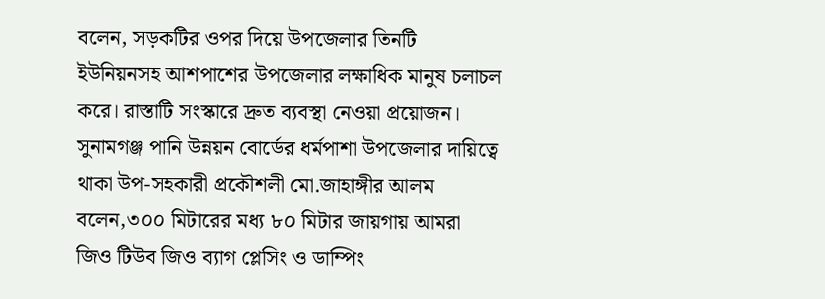বলেন, সড়কটির ওপর দিয়ে উপজেলার তিনটি ইউনিয়নসহ আশপাশের উপজেলার লক্ষাধিক মানুষ চলাচল করে। রাস্তাটি সংস্কারে দ্রুত ব্যবস্থা নেওয়া প্রয়োজন।
সুনামগঞ্জ পানি উন্নয়ন বোর্ডের ধর্মপাশা উপজেলার দায়িত্বে থাকা উপ-সহকারী প্রকৌশলী মো.জাহাঙ্গীর আলম বলেন,৩০০ মিটারের মধ্য ৮০ মিটার জায়গায় আমরা জিও টিউব জিও ব্যাগ প্লেসিং ও ডাম্পিং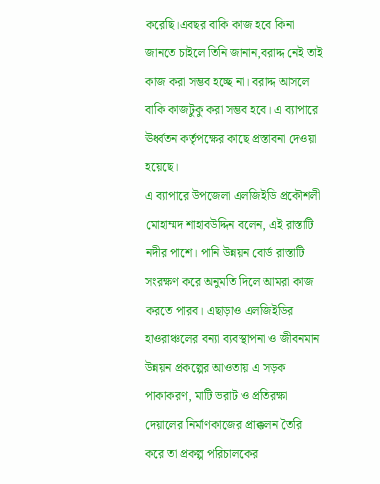করেছি।এবছর বাকি কাজ হবে কিনা জানতে চাইলে তিনি জানান,বরাদ্দ নেই তাই কাজ করা সম্ভব হচ্ছে না। বরাদ্দ আসলে বাকি কাজটুকু করা সম্ভব হবে। এ ব্যাপারে ঊর্ধ্বতন কর্তৃপক্ষের কাছে প্রস্তাবনা দেওয়া হয়েছে।
এ ব্যাপারে উপজেলা এলজিইডি প্রকৌশলী মোহাম্মদ শাহাবউদ্দিন বলেন, এই রাস্তাটি নদীর পাশে। পানি উন্নয়ন বোর্ড রাস্তাটি সংরক্ষণ করে অনুমতি দিলে আমরা কাজ করতে পারব। এছাড়াও এলজিইডির হাওরাঞ্চলের বন্যা ব্যবস্থাপনা ও জীবনমান উন্নয়ন প্রকল্পের আওতায় এ সড়ক পাকাকরণ, মাটি ভরাট ও প্রতিরক্ষা দেয়ালের নির্মাণকাজের প্রাক্কলন তৈরি করে তা প্রকল্প পরিচালকের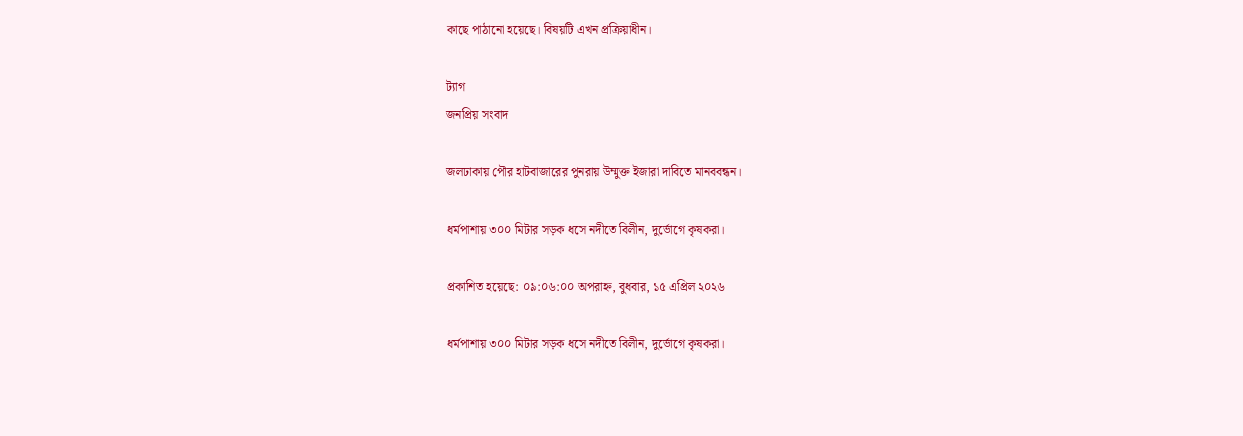কাছে পাঠানো হয়েছে। বিষয়টি এখন প্রক্রিয়াধীন।

ট্যাগ
জনপ্রিয় সংবাদ

জলঢাকায় পৌর হাটবাজারের পুনরায় উম্মুক্ত ইজারা দাবিতে মানববন্ধন।

ধর্মপাশায় ৩০০ মিটার সড়ক ধসে নদীতে বিলীন, দুর্ভোগে কৃষকরা।

প্রকাশিত হয়েছে: ০৯:০৬:০০ অপরাহ্ন, বুধবার, ১৫ এপ্রিল ২০২৬

ধর্মপাশায় ৩০০ মিটার সড়ক ধসে নদীতে বিলীন, দুর্ভোগে কৃষকরা।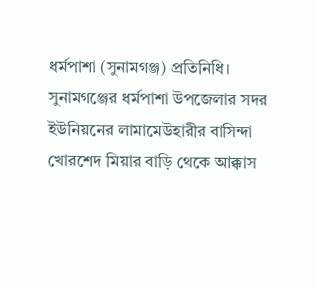ধর্মপাশা (সুনামগঞ্জ) প্রতিনিধি।
সুনামগঞ্জের ধর্মপাশা উপজেলার সদর ইউনিয়নের লামামেউহারীর বাসিন্দা খোরশেদ মিয়ার বাড়ি থেকে আক্কাস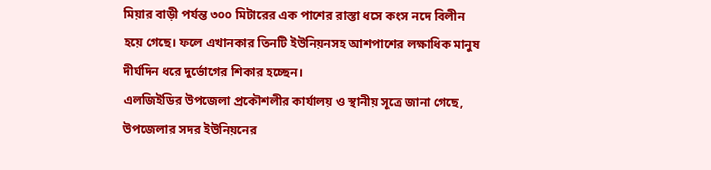মিয়ার বাড়ী পর্যন্ত ৩০০ মিটারের এক পাশের রাস্তা ধসে কংস নদে বিলীন হয়ে গেছে। ফলে এখানকার তিনটি ইউনিয়নসহ আশপাশের লক্ষাধিক মানুষ দীর্ঘদিন ধরে দুর্ভোগের শিকার হচ্ছেন।
এলজিইডির উপজেলা প্রকৌশলীর কার্যালয় ও স্থানীয় সূত্রে জানা গেছে, উপজেলার সদর ইউনিয়নের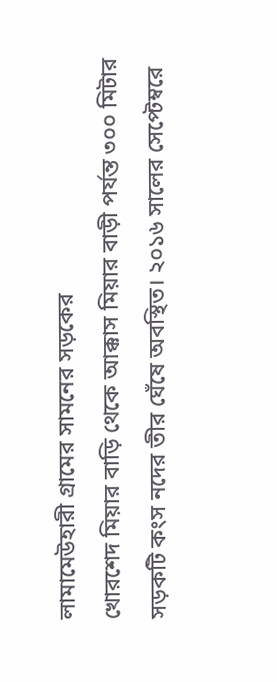লামামেউহারী গ্রামের সামনের সড়কের
খোরশেদ মিয়ার বাড়ি থেকে আক্কাস মিয়ার বাড়ী পর্যন্ত ৩০০ মিটার সড়কটি কংস নদের তীর ঘেঁষে অবস্থিত। ২০১৬ সালের সেপ্টেম্বরে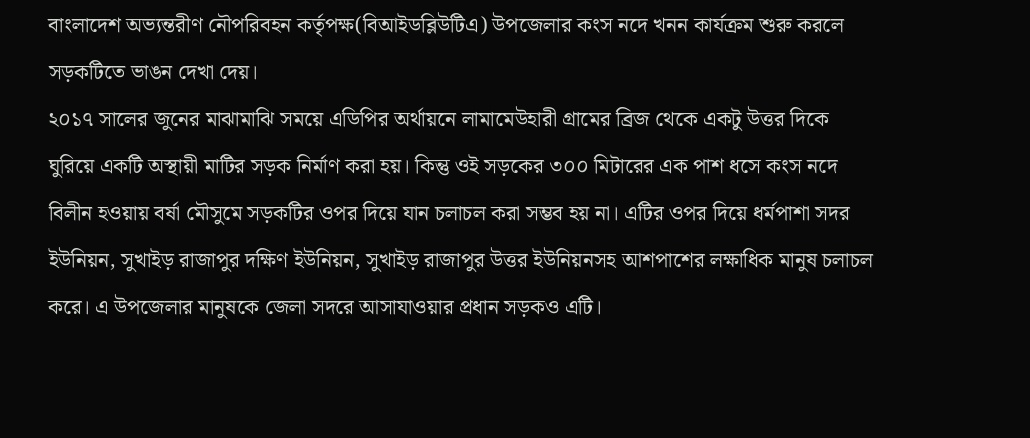বাংলাদেশ অভ্যন্তরীণ নৌপরিবহন কর্তৃপক্ষ(বিআইডব্লিউটিএ) উপজেলার কংস নদে খনন কার্যক্রম শুরু করলে সড়কটিতে ভাঙন দেখা দেয়।
২০১৭ সালের জুনের মাঝামাঝি সময়ে এডিপির অর্থায়নে লামামেউহারী গ্রামের ব্রিজ থেকে একটু উত্তর দিকে ঘুরিয়ে একটি অস্থায়ী মাটির সড়ক নির্মাণ করা হয়। কিন্তু ওই সড়কের ৩০০ মিটারের এক পাশ ধসে কংস নদে বিলীন হওয়ায় বর্ষা মৌসুমে সড়কটির ওপর দিয়ে যান চলাচল করা সম্ভব হয় না। এটির ওপর দিয়ে ধর্মপাশা সদর ইউনিয়ন, সুখাইড় রাজাপুর দক্ষিণ ইউনিয়ন, সুখাইড় রাজাপুর উত্তর ইউনিয়নসহ আশপাশের লক্ষাধিক মানুষ চলাচল করে। এ উপজেলার মানুষকে জেলা সদরে আসাযাওয়ার প্রধান সড়কও এটি।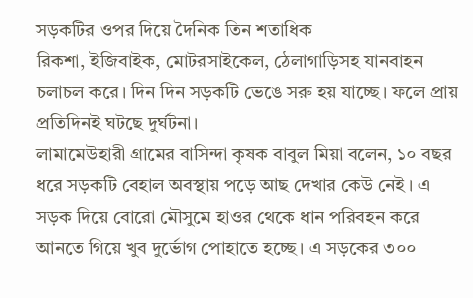সড়কটির ওপর দিয়ে দৈনিক তিন শতাধিক
রিকশা, ইজিবাইক, মোটরসাইকেল, ঠেলাগাড়িসহ যানবাহন চলাচল করে। দিন দিন সড়কটি ভেঙে সরু হয় যাচ্ছে। ফলে প্রায় প্রতিদিনই ঘটছে দুর্ঘটনা।
লামামেউহারী গ্রামের বাসিন্দা কৃষক বাবুল মিয়া বলেন, ১০ বছর ধরে সড়কটি বেহাল অবস্থায় পড়ে আছ দেখার কেউ নেই । এ সড়ক দিয়ে বোরো মৌসুমে হাওর থেকে ধান পরিবহন করে আনতে গিয়ে খুব দুর্ভোগ পোহাতে হচ্ছে। এ সড়কের ৩০০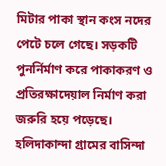মিটার পাকা স্থান কংস নদের পেটে চলে গেছে। সড়কটি পুনর্নির্মাণ করে পাকাকরণ ও প্রতিরক্ষাদেয়াল নির্মাণ করা জরুরি হয়ে পড়েছে।
হলিদাকান্দা গ্রামের বাসিন্দা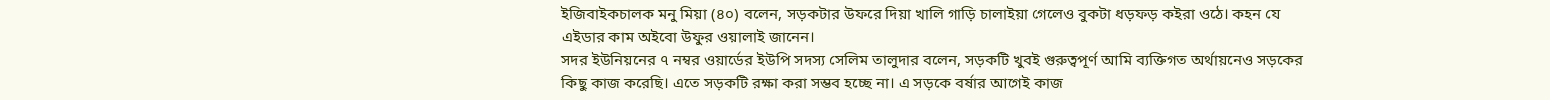ইজিবাইকচালক মনু মিয়া (৪০) বলেন, সড়কটার উফরে দিয়া খালি গাড়ি চালাইয়া গেলেও বুকটা ধড়ফড় কইরা ওঠে। কহন যে এইডার কাম অইবো উফুর ওয়ালাই জানেন।
সদর ইউনিয়নের ৭ নম্বর ওয়ার্ডের ইউপি সদস্য সেলিম তালুদার বলেন, সড়কটি খুবই গুরুত্বপূর্ণ আমি ব্যক্তিগত অর্থায়নেও সড়কের কিছু কাজ করেছি। এতে সড়কটি রক্ষা করা সম্ভব হচ্ছে না। এ সড়কে বর্ষার আগেই কাজ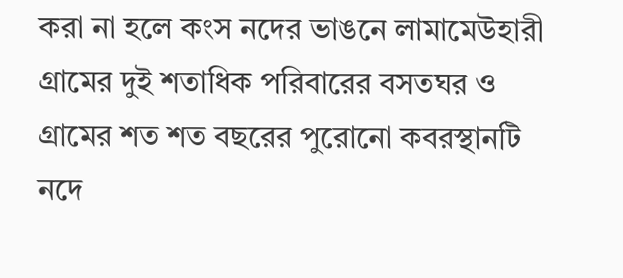করা না হলে কংস নদের ভাঙনে লামামেউহারী গ্রামের দুই শতাধিক পরিবারের বসতঘর ও গ্রামের শত শত বছরের পুরোনো কবরস্থানটি নদে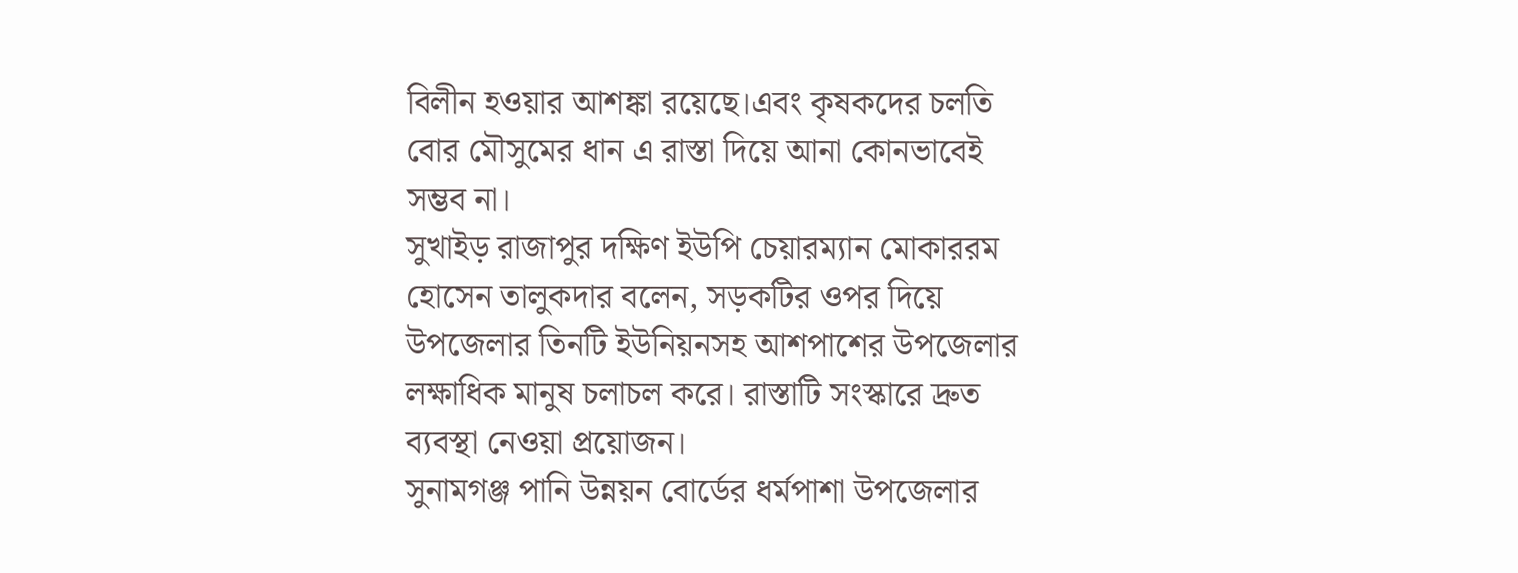বিলীন হওয়ার আশঙ্কা রয়েছে।এবং কৃষকদের চলতি বোর মৌসুমের ধান এ রাস্তা দিয়ে আনা কোনভাবেই সম্ভব না।
সুখাইড় রাজাপুর দক্ষিণ ইউপি চেয়ারম্যান মোকাররম হোসেন তালুকদার বলেন, সড়কটির ওপর দিয়ে উপজেলার তিনটি ইউনিয়নসহ আশপাশের উপজেলার লক্ষাধিক মানুষ চলাচল করে। রাস্তাটি সংস্কারে দ্রুত ব্যবস্থা নেওয়া প্রয়োজন।
সুনামগঞ্জ পানি উন্নয়ন বোর্ডের ধর্মপাশা উপজেলার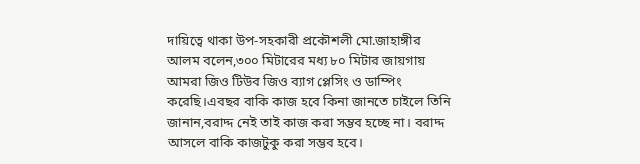দায়িত্বে থাকা উপ-সহকারী প্রকৌশলী মো.জাহাঙ্গীর আলম বলেন,৩০০ মিটারের মধ্য ৮০ মিটার জায়গায় আমরা জিও টিউব জিও ব্যাগ প্লেসিং ও ডাম্পিং করেছি।এবছর বাকি কাজ হবে কিনা জানতে চাইলে তিনি জানান,বরাদ্দ নেই তাই কাজ করা সম্ভব হচ্ছে না। বরাদ্দ আসলে বাকি কাজটুকু করা সম্ভব হবে।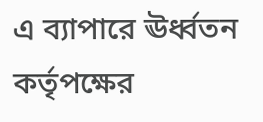এ ব্যাপারে ঊর্ধ্বতন কর্তৃপক্ষের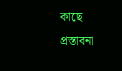কাছে প্রস্তাবনা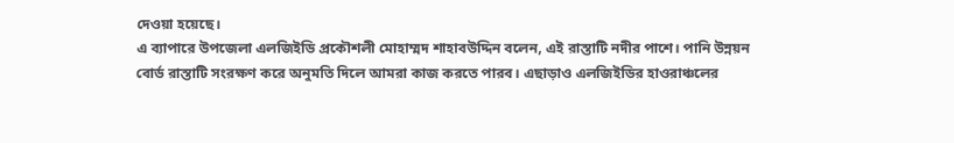দেওয়া হয়েছে।
এ ব্যাপারে উপজেলা এলজিইডি প্রকৌশলী মোহাম্মদ শাহাবউদ্দিন বলেন, এই রাস্তাটি নদীর পাশে। পানি উন্নয়ন বোর্ড রাস্তাটি সংরক্ষণ করে অনুমতি দিলে আমরা কাজ করতে পারব। এছাড়াও এলজিইডির হাওরাঞ্চলের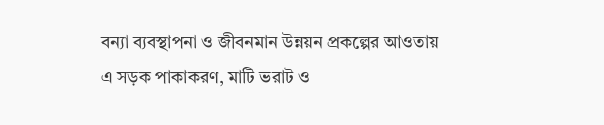বন্যা ব্যবস্থাপনা ও জীবনমান উন্নয়ন প্রকল্পের আওতায় এ সড়ক পাকাকরণ, মাটি ভরাট ও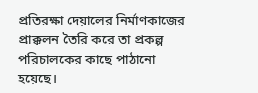প্রতিরক্ষা দেয়ালের নির্মাণকাজের প্রাক্কলন তৈরি করে তা প্রকল্প পরিচালকের কাছে পাঠানো হয়েছে।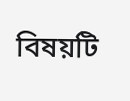বিষয়টি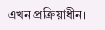এখন প্রক্রিয়াধীন।